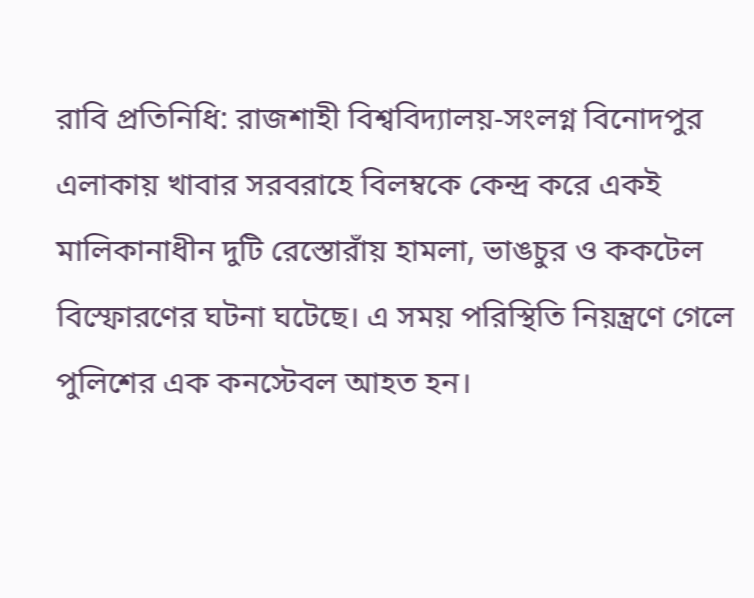রাবি প্রতিনিধি: রাজশাহী বিশ্ববিদ্যালয়-সংলগ্ন বিনোদপুর এলাকায় খাবার সরবরাহে বিলম্বকে কেন্দ্র করে একই মালিকানাধীন দুটি রেস্তোরাঁয় হামলা, ভাঙচুর ও ককটেল বিস্ফোরণের ঘটনা ঘটেছে। এ সময় পরিস্থিতি নিয়ন্ত্রণে গেলে পুলিশের এক কনস্টেবল আহত হন।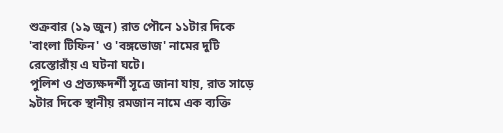শুক্রবার (১৯ জুন) রাত পৌনে ১১টার দিকে 'বাংলা টিফিন' ও 'বঙ্গভোজ' নামের দুটি রেস্তোরাঁয় এ ঘটনা ঘটে।
পুলিশ ও প্রত্যক্ষদর্শী সূত্রে জানা যায়, রাত সাড়ে ৯টার দিকে স্থানীয় রমজান নামে এক ব্যক্তি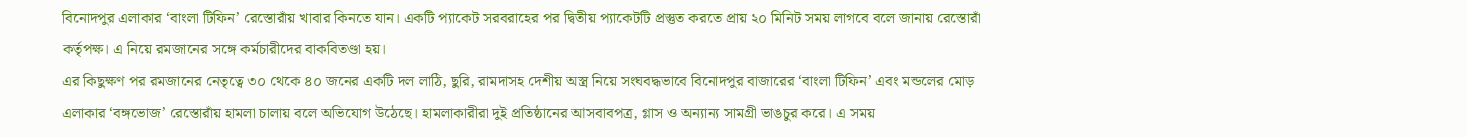বিনোদপুর এলাকার ‘বাংলা টিফিন’ রেস্তোরাঁয় খাবার কিনতে যান। একটি প্যাকেট সরবরাহের পর দ্বিতীয় প্যাকেটটি প্রস্তুত করতে প্রায় ২০ মিনিট সময় লাগবে বলে জানায় রেস্তোরাঁ কর্তৃপক্ষ। এ নিয়ে রমজানের সঙ্গে কর্মচারীদের বাকবিতণ্ডা হয়।
এর কিছুক্ষণ পর রমজানের নেতৃত্বে ৩০ থেকে ৪০ জনের একটি দল লাঠি, ছুরি, রামদাসহ দেশীয় অস্ত্র নিয়ে সংঘবদ্ধভাবে বিনোদপুর বাজারের ‘বাংলা টিফিন’ এবং মন্ডলের মোড় এলাকার ‘বঙ্গভোজ’ রেস্তোরাঁয় হামলা চালায় বলে অভিযোগ উঠেছে। হামলাকারীরা দুই প্রতিষ্ঠানের আসবাবপত্র, গ্লাস ও অন্যান্য সামগ্রী ভাঙচুর করে। এ সময়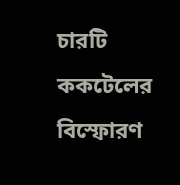চারটি ককটেলের বিস্ফোরণ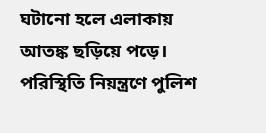ঘটানো হলে এলাকায় আতঙ্ক ছড়িয়ে পড়ে।
পরিস্থিতি নিয়ন্ত্রণে পুলিশ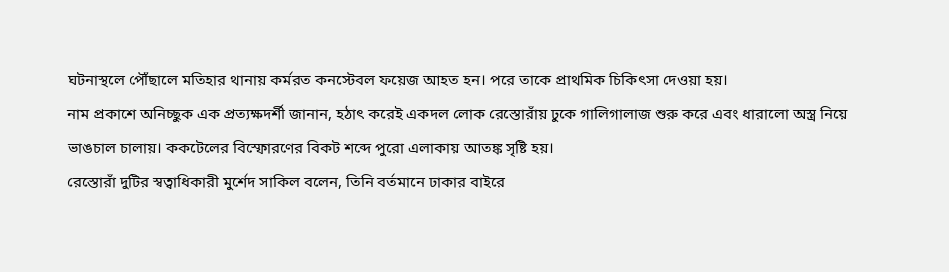ঘটনাস্থলে পৌঁছালে মতিহার থানায় কর্মরত কনস্টেবল ফয়েজ আহত হন। পরে তাকে প্রাথমিক চিকিৎসা দেওয়া হয়।
নাম প্রকাশে অনিচ্ছুক এক প্রত্যক্ষদর্শী জানান, হঠাৎ করেই একদল লোক রেস্তোরাঁয় ঢুকে গালিগালাজ শুরু করে এবং ধারালো অস্ত্র নিয়ে ভাঙচাল চালায়। ককটেলের বিস্ফোরণের বিকট শব্দে পুরো এলাকায় আতঙ্ক সৃষ্টি হয়।
রেস্তোরাঁ দুটির স্বত্বাধিকারী মুর্শেদ সাকিল বলেন, তিনি বর্তমানে ঢাকার বাইরে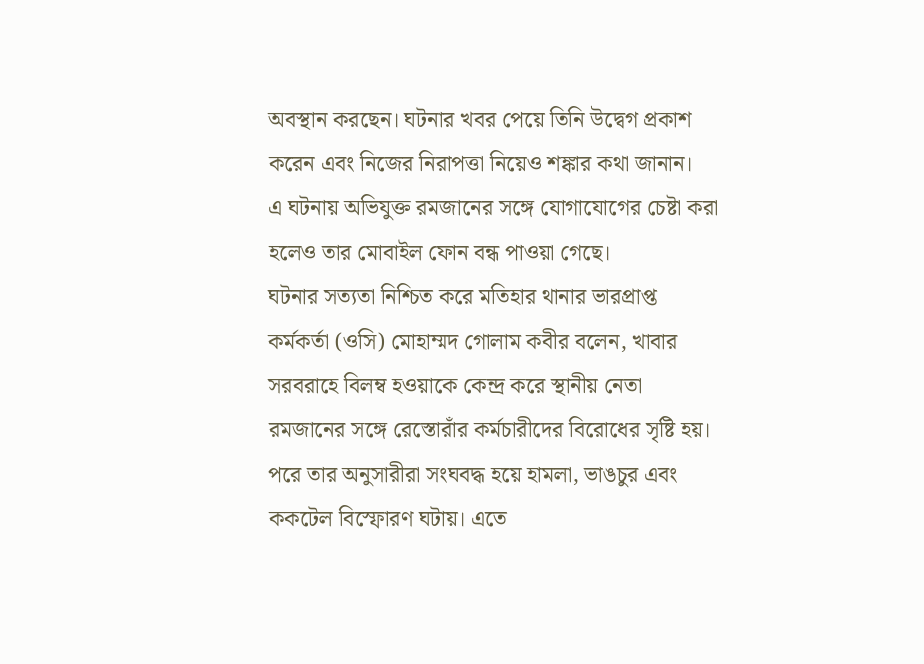অবস্থান করছেন। ঘটনার খবর পেয়ে তিনি উদ্বেগ প্রকাশ করেন এবং নিজের নিরাপত্তা নিয়েও শঙ্কার কথা জানান।
এ ঘটনায় অভিযুক্ত রমজানের সঙ্গে যোগাযোগের চেষ্টা করা হলেও তার মোবাইল ফোন বন্ধ পাওয়া গেছে।
ঘটনার সত্যতা নিশ্চিত করে মতিহার থানার ভারপ্রাপ্ত কর্মকর্তা (ওসি) মোহাম্মদ গোলাম কবীর বলেন, খাবার সরবরাহে বিলম্ব হওয়াকে কেন্দ্র করে স্থানীয় নেতা রমজানের সঙ্গে রেস্তোরাঁর কর্মচারীদের বিরোধের সৃষ্টি হয়। পরে তার অনুসারীরা সংঘবদ্ধ হয়ে হামলা, ভাঙচুর এবং ককটেল বিস্ফোরণ ঘটায়। এতে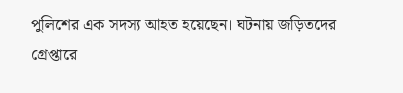পুলিশের এক সদস্য আহত হয়েছেন। ঘটনায় জড়িতদের গ্রেপ্তারে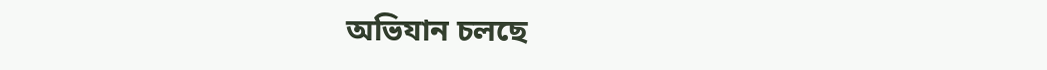অভিযান চলছে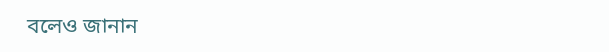বলেও জানান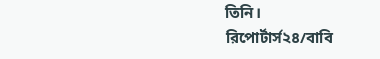তিনি।
রিপোর্টার্স২৪/বাবি